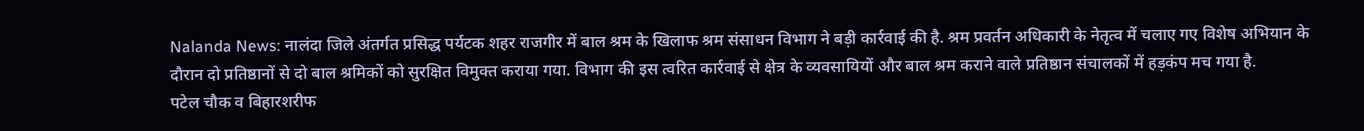Nalanda News: नालंदा जिले अंतर्गत प्रसिद्ध पर्यटक शहर राजगीर में बाल श्रम के खिलाफ श्रम संसाधन विभाग ने बड़ी कार्रवाई की है. श्रम प्रवर्तन अधिकारी के नेतृत्व में चलाए गए विशेष अभियान के दौरान दो प्रतिष्ठानों से दो बाल श्रमिकों को सुरक्षित विमुक्त कराया गया. विभाग की इस त्वरित कार्रवाई से क्षेत्र के व्यवसायियों और बाल श्रम कराने वाले प्रतिष्ठान संचालकों में हड़कंप मच गया है.
पटेल चौक व बिहारशरीफ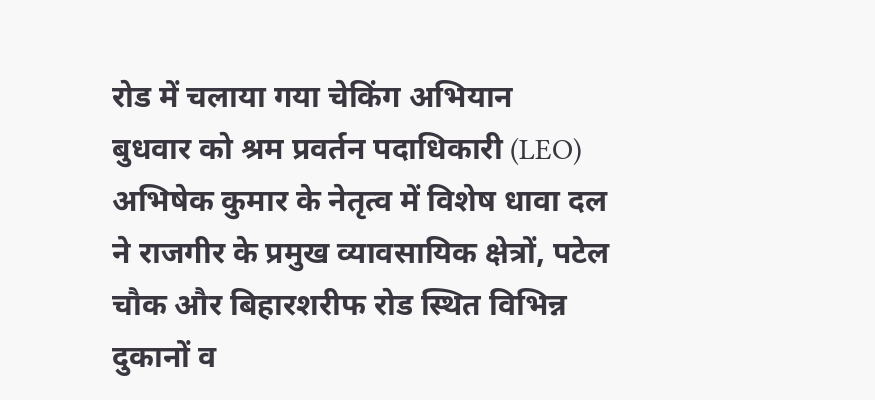रोड में चलाया गया चेकिंग अभियान
बुधवार को श्रम प्रवर्तन पदाधिकारी (LEO) अभिषेक कुमार के नेतृत्व में विशेष धावा दल ने राजगीर के प्रमुख व्यावसायिक क्षेत्रों, पटेल चौक और बिहारशरीफ रोड स्थित विभिन्न दुकानों व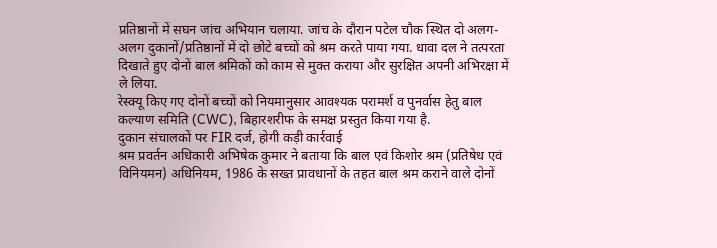प्रतिष्ठानों में सघन जांच अभियान चलाया. जांच के दौरान पटेल चौक स्थित दो अलग-अलग दुकानों/प्रतिष्ठानों में दो छोटे बच्चों को श्रम करते पाया गया. धावा दल ने तत्परता दिखाते हुए दोनों बाल श्रमिकों को काम से मुक्त कराया और सुरक्षित अपनी अभिरक्षा में ले लिया.
रेस्क्यू किए गए दोनों बच्चों को नियमानुसार आवश्यक परामर्श व पुनर्वास हेतु बाल कल्याण समिति (CWC), बिहारशरीफ के समक्ष प्रस्तुत किया गया है.
दुकान संचालकों पर FIR दर्ज, होगी कड़ी कार्रवाई
श्रम प्रवर्तन अधिकारी अभिषेक कुमार ने बताया कि बाल एवं किशोर श्रम (प्रतिषेध एवं विनियमन) अधिनियम, 1986 के सख्त प्रावधानों के तहत बाल श्रम कराने वाले दोनों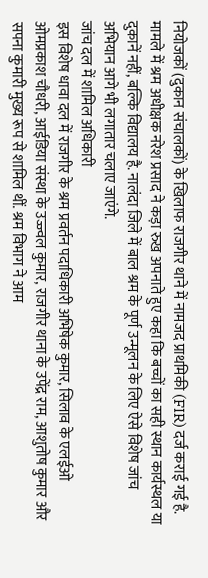नियोजकों (दुकान संचालकों) के खिलाफ राजगीर थाने में नामजद प्राथमिकी (FIR) दर्ज कराई गई है.
मामले में श्रम अधीक्षक नरेश प्रसाद ने कड़ा रुख अपनाते हुए कहा कि बच्चों का सही स्थान कार्यस्थल या दुकानें नहीं, बल्कि विद्यालय है. नालंदा जिले में बाल श्रम के पूर्ण उन्मूलन के लिए ऐसे विशेष जांच अभियान आगे भी लगातार चलाए जाएंगे.
जांच दल में शामिल अधिकारी
इस विशेष धावा दल में राजगीर के श्रम प्रवर्तन पदाधिकारी अभिषेक कुमार, सिलाव के एलईओ ओमप्रकाश चौधरी, आईडिया संस्था के उज्ज्वल कुमार, राजगीर थाना के उपेंद्र राम, आशुतोष कुमार और सपना कुमारी मुख्य रूप से शामिल थीं. श्रम विभाग ने आम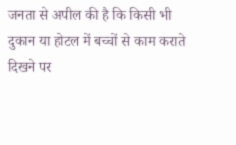जनता से अपील की है कि किसी भी दुकान या होटल में बच्चों से काम कराते दिखने पर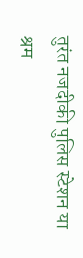तुरंत नजदीकी पुलिस स्टेशन या श्रम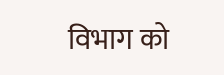विभाग को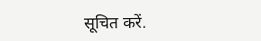सूचित करें.